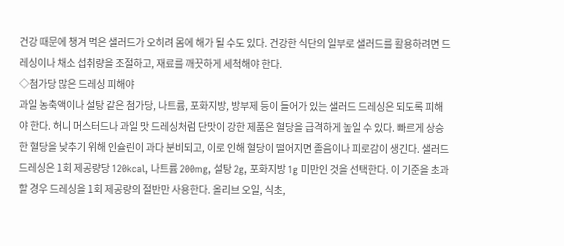건강 때문에 챙겨 먹은 샐러드가 오히려 몸에 해가 될 수도 있다. 건강한 식단의 일부로 샐러드를 활용하려면 드레싱이나 채소 섭취량을 조절하고, 재료를 깨끗하게 세척해야 한다.
◇첨가당 많은 드레싱 피해야
과일 농축액이나 설탕 같은 첨가당, 나트륨, 포화지방, 방부제 등이 들어가 있는 샐러드 드레싱은 되도록 피해야 한다. 허니 머스터드나 과일 맛 드레싱처럼 단맛이 강한 제품은 혈당을 급격하게 높일 수 있다. 빠르게 상승한 혈당을 낮추기 위해 인슐린이 과다 분비되고, 이로 인해 혈당이 떨어지면 졸음이나 피로감이 생긴다. 샐러드 드레싱은 1회 제공량당 120kcal, 나트륨 200mg, 설탕 2g, 포화지방 1g 미만인 것을 선택한다. 이 기준을 초과할 경우 드레싱을 1회 제공량의 절반만 사용한다. 올리브 오일, 식초,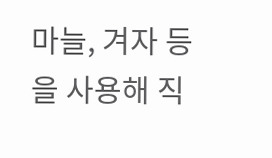마늘, 겨자 등을 사용해 직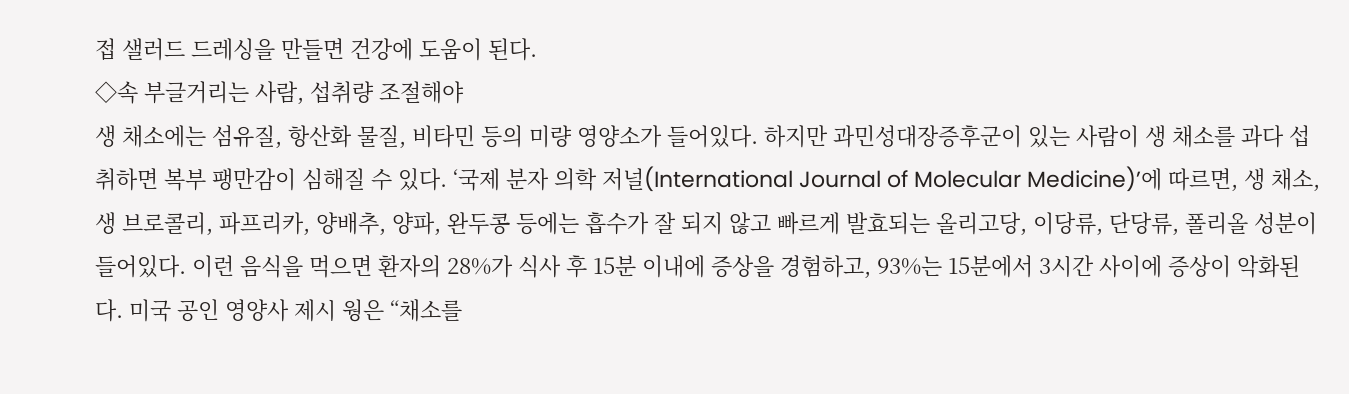접 샐러드 드레싱을 만들면 건강에 도움이 된다.
◇속 부글거리는 사람, 섭취량 조절해야
생 채소에는 섬유질, 항산화 물질, 비타민 등의 미량 영양소가 들어있다. 하지만 과민성대장증후군이 있는 사람이 생 채소를 과다 섭취하면 복부 팽만감이 심해질 수 있다. ‘국제 분자 의학 저널(International Journal of Molecular Medicine)’에 따르면, 생 채소, 생 브로콜리, 파프리카, 양배추, 양파, 완두콩 등에는 흡수가 잘 되지 않고 빠르게 발효되는 올리고당, 이당류, 단당류, 폴리올 성분이 들어있다. 이런 음식을 먹으면 환자의 28%가 식사 후 15분 이내에 증상을 경험하고, 93%는 15분에서 3시간 사이에 증상이 악화된다. 미국 공인 영양사 제시 웡은 “채소를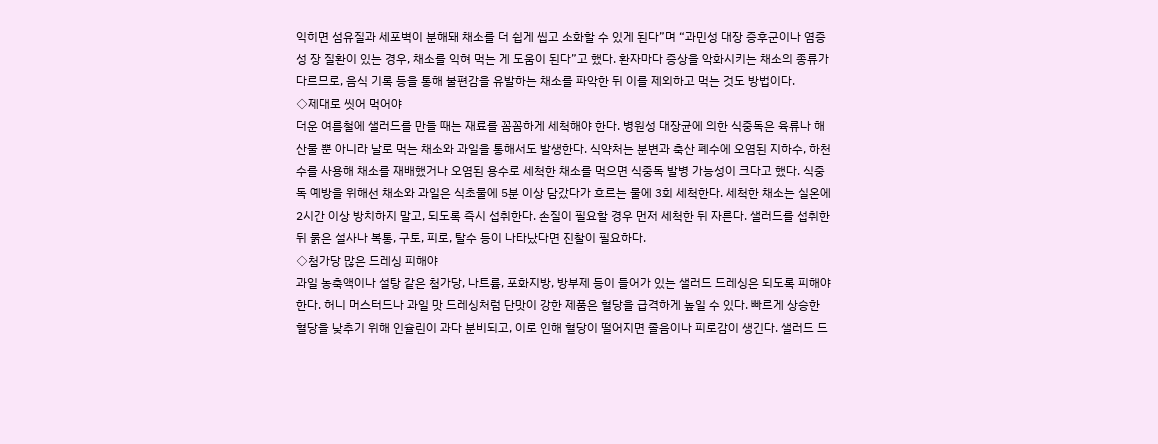익히면 섬유질과 세포벽이 분해돼 채소를 더 쉽게 씹고 소화할 수 있게 된다”며 “과민성 대장 증후군이나 염증성 장 질환이 있는 경우, 채소를 익혀 먹는 게 도움이 된다”고 했다. 환자마다 증상을 악화시키는 채소의 종류가 다르므로, 음식 기록 등을 통해 불편감을 유발하는 채소를 파악한 뒤 이를 제외하고 먹는 것도 방법이다.
◇제대로 씻어 먹어야
더운 여름철에 샐러드를 만들 때는 재료를 꼼꼼하게 세척해야 한다. 병원성 대장균에 의한 식중독은 육류나 해산물 뿐 아니라 날로 먹는 채소와 과일을 통해서도 발생한다. 식약처는 분변과 축산 폐수에 오염된 지하수, 하천수를 사용해 채소를 재배했거나 오염된 용수로 세척한 채소를 먹으면 식중독 발병 가능성이 크다고 했다. 식중독 예방을 위해선 채소와 과일은 식초물에 5분 이상 담갔다가 흐르는 물에 3회 세척한다. 세척한 채소는 실온에 2시간 이상 방치하지 말고, 되도록 즉시 섭취한다. 손질이 필요할 경우 먼저 세척한 뒤 자른다. 샐러드를 섭취한 뒤 묽은 설사나 복통, 구토, 피로, 탈수 등이 나타났다면 진찰이 필요하다.
◇첨가당 많은 드레싱 피해야
과일 농축액이나 설탕 같은 첨가당, 나트륨, 포화지방, 방부제 등이 들어가 있는 샐러드 드레싱은 되도록 피해야 한다. 허니 머스터드나 과일 맛 드레싱처럼 단맛이 강한 제품은 혈당을 급격하게 높일 수 있다. 빠르게 상승한 혈당을 낮추기 위해 인슐린이 과다 분비되고, 이로 인해 혈당이 떨어지면 졸음이나 피로감이 생긴다. 샐러드 드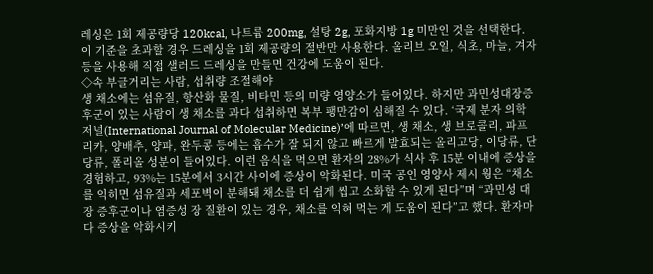레싱은 1회 제공량당 120kcal, 나트륨 200mg, 설탕 2g, 포화지방 1g 미만인 것을 선택한다. 이 기준을 초과할 경우 드레싱을 1회 제공량의 절반만 사용한다. 올리브 오일, 식초, 마늘, 겨자 등을 사용해 직접 샐러드 드레싱을 만들면 건강에 도움이 된다.
◇속 부글거리는 사람, 섭취량 조절해야
생 채소에는 섬유질, 항산화 물질, 비타민 등의 미량 영양소가 들어있다. 하지만 과민성대장증후군이 있는 사람이 생 채소를 과다 섭취하면 복부 팽만감이 심해질 수 있다. ‘국제 분자 의학 저널(International Journal of Molecular Medicine)’에 따르면, 생 채소, 생 브로콜리, 파프리카, 양배추, 양파, 완두콩 등에는 흡수가 잘 되지 않고 빠르게 발효되는 올리고당, 이당류, 단당류, 폴리올 성분이 들어있다. 이런 음식을 먹으면 환자의 28%가 식사 후 15분 이내에 증상을 경험하고, 93%는 15분에서 3시간 사이에 증상이 악화된다. 미국 공인 영양사 제시 웡은 “채소를 익히면 섬유질과 세포벽이 분해돼 채소를 더 쉽게 씹고 소화할 수 있게 된다”며 “과민성 대장 증후군이나 염증성 장 질환이 있는 경우, 채소를 익혀 먹는 게 도움이 된다”고 했다. 환자마다 증상을 악화시키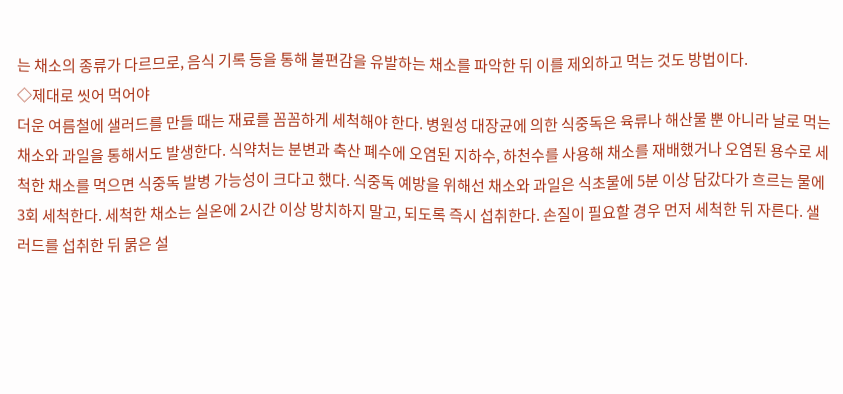는 채소의 종류가 다르므로, 음식 기록 등을 통해 불편감을 유발하는 채소를 파악한 뒤 이를 제외하고 먹는 것도 방법이다.
◇제대로 씻어 먹어야
더운 여름철에 샐러드를 만들 때는 재료를 꼼꼼하게 세척해야 한다. 병원성 대장균에 의한 식중독은 육류나 해산물 뿐 아니라 날로 먹는 채소와 과일을 통해서도 발생한다. 식약처는 분변과 축산 폐수에 오염된 지하수, 하천수를 사용해 채소를 재배했거나 오염된 용수로 세척한 채소를 먹으면 식중독 발병 가능성이 크다고 했다. 식중독 예방을 위해선 채소와 과일은 식초물에 5분 이상 담갔다가 흐르는 물에 3회 세척한다. 세척한 채소는 실온에 2시간 이상 방치하지 말고, 되도록 즉시 섭취한다. 손질이 필요할 경우 먼저 세척한 뒤 자른다. 샐러드를 섭취한 뒤 묽은 설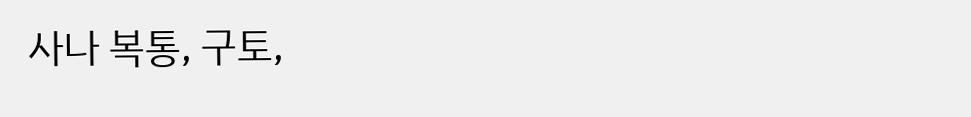사나 복통, 구토,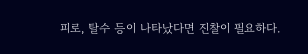피로, 탈수 등이 나타났다면 진찰이 필요하다.